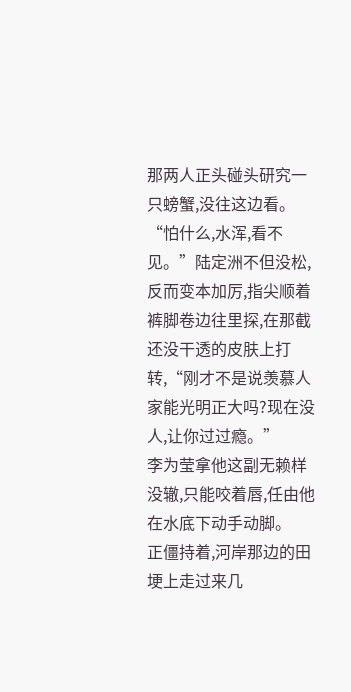那两人正头碰头研究一只螃蟹,没往这边看。
“怕什么,水浑,看不见。”陆定洲不但没松,反而变本加厉,指尖顺着裤脚卷边往里探,在那截还没干透的皮肤上打转,“刚才不是说羡慕人家能光明正大吗?现在没人,让你过过瘾。”
李为莹拿他这副无赖样没辙,只能咬着唇,任由他在水底下动手动脚。
正僵持着,河岸那边的田埂上走过来几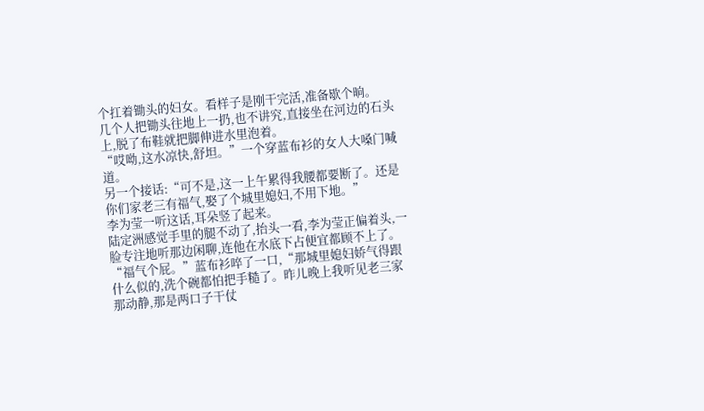个扛着锄头的妇女。看样子是刚干完活,准备歇个晌。
几个人把锄头往地上一扔,也不讲究,直接坐在河边的石头上,脱了布鞋就把脚伸进水里泡着。
“哎呦,这水凉快,舒坦。”一个穿蓝布衫的女人大嗓门喊道。
另一个接话:“可不是,这一上午累得我腰都要断了。还是你们家老三有福气,娶了个城里媳妇,不用下地。”
李为莹一听这话,耳朵竖了起来。
陆定洲感觉手里的腿不动了,抬头一看,李为莹正偏着头,一脸专注地听那边闲聊,连他在水底下占便宜都顾不上了。
“福气个屁。”蓝布衫啐了一口,“那城里媳妇娇气得跟什么似的,洗个碗都怕把手糙了。昨儿晚上我听见老三家那动静,那是两口子干仗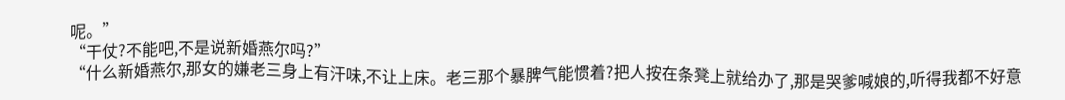呢。”
“干仗?不能吧,不是说新婚燕尔吗?”
“什么新婚燕尔,那女的嫌老三身上有汗味,不让上床。老三那个暴脾气能惯着?把人按在条凳上就给办了,那是哭爹喊娘的,听得我都不好意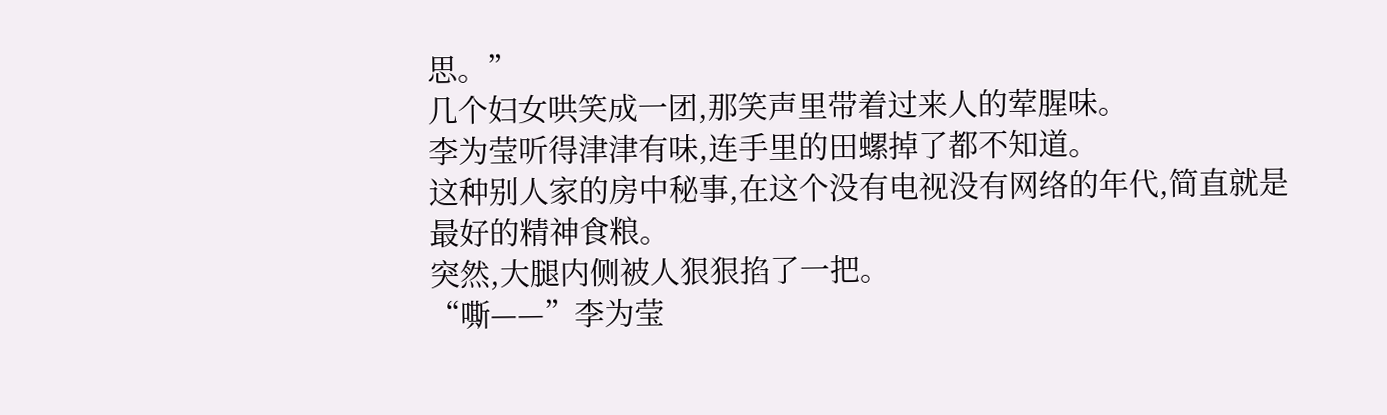思。”
几个妇女哄笑成一团,那笑声里带着过来人的荤腥味。
李为莹听得津津有味,连手里的田螺掉了都不知道。
这种别人家的房中秘事,在这个没有电视没有网络的年代,简直就是最好的精神食粮。
突然,大腿内侧被人狠狠掐了一把。
“嘶——”李为莹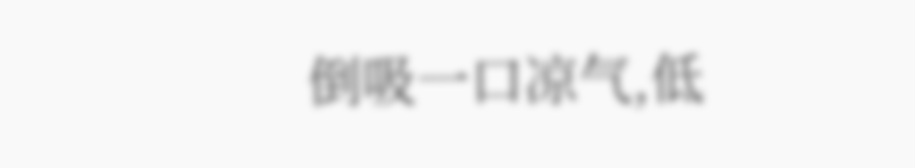倒吸一口凉气,低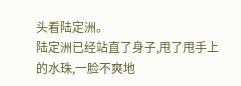头看陆定洲。
陆定洲已经站直了身子,甩了甩手上的水珠,一脸不爽地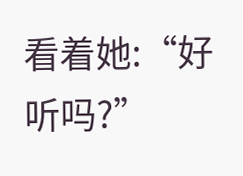看着她:“好听吗?”